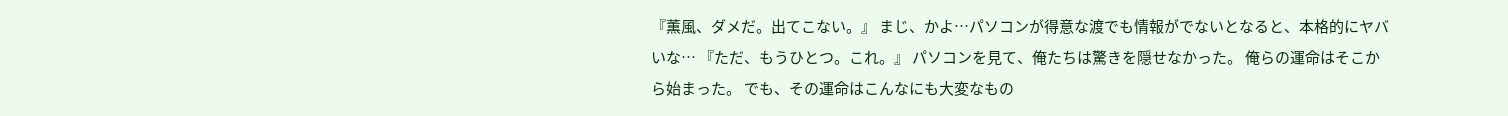『薫風、ダメだ。出てこない。』 まじ、かよ…パソコンが得意な渡でも情報がでないとなると、本格的にヤバいな… 『ただ、もうひとつ。これ。』 パソコンを見て、俺たちは驚きを隠せなかった。 俺らの運命はそこから始まった。 でも、その運命はこんなにも大変なもの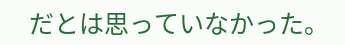だとは思っていなかった。